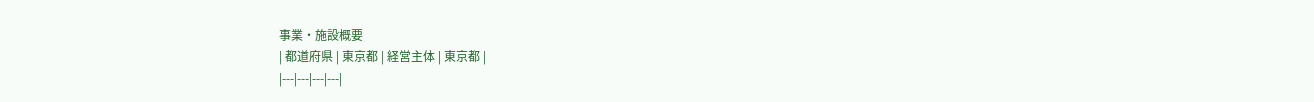事業・施設概要
| 都道府県 | 東京都 | 経営主体 | 東京都 |
|---|---|---|---|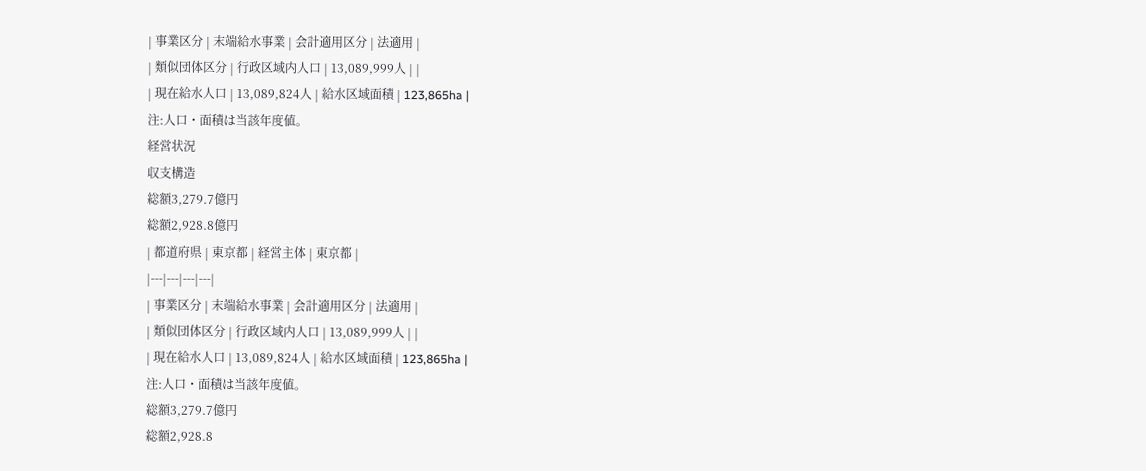| 事業区分 | 末端給水事業 | 会計適用区分 | 法適用 |
| 類似団体区分 | 行政区域内人口 | 13,089,999人 | |
| 現在給水人口 | 13,089,824人 | 給水区域面積 | 123,865ha |
注:人口・面積は当該年度値。
経営状況
収支構造
総額3,279.7億円
総額2,928.8億円
| 都道府県 | 東京都 | 経営主体 | 東京都 |
|---|---|---|---|
| 事業区分 | 末端給水事業 | 会計適用区分 | 法適用 |
| 類似団体区分 | 行政区域内人口 | 13,089,999人 | |
| 現在給水人口 | 13,089,824人 | 給水区域面積 | 123,865ha |
注:人口・面積は当該年度値。
総額3,279.7億円
総額2,928.8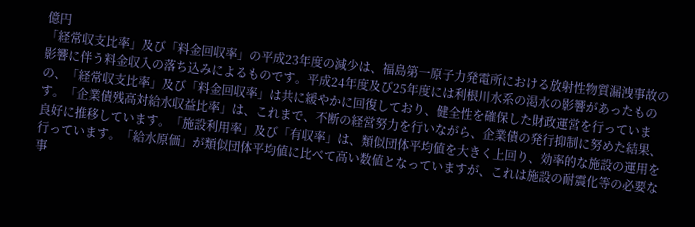億円
「経常収支比率」及び「料金回収率」の平成23年度の減少は、福島第一原子力発電所における放射性物質漏洩事故の影響に伴う料金収入の落ち込みによるものです。平成24年度及び25年度には利根川水系の渇水の影響があったものの、「経常収支比率」及び「料金回収率」は共に緩やかに回復しており、健全性を確保した財政運営を行っています。「企業債残高対給水収益比率」は、これまで、不断の経営努力を行いながら、企業債の発行抑制に努めた結果、良好に推移しています。「施設利用率」及び「有収率」は、類似団体平均値を大きく上回り、効率的な施設の運用を行っています。「給水原価」が類似団体平均値に比べて高い数値となっていますが、これは施設の耐震化等の必要な事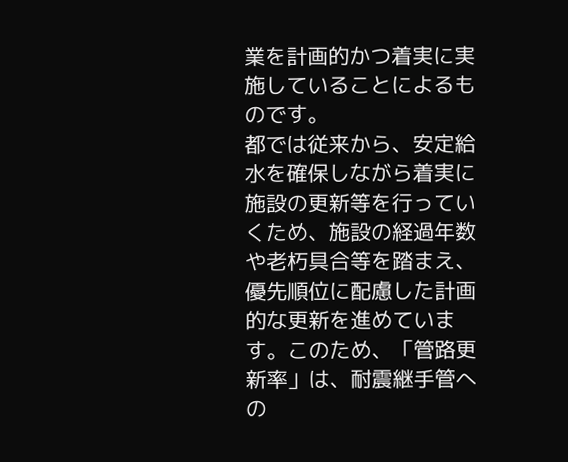業を計画的かつ着実に実施していることによるものです。
都では従来から、安定給水を確保しながら着実に施設の更新等を行っていくため、施設の経過年数や老朽具合等を踏まえ、優先順位に配慮した計画的な更新を進めています。このため、「管路更新率」は、耐震継手管への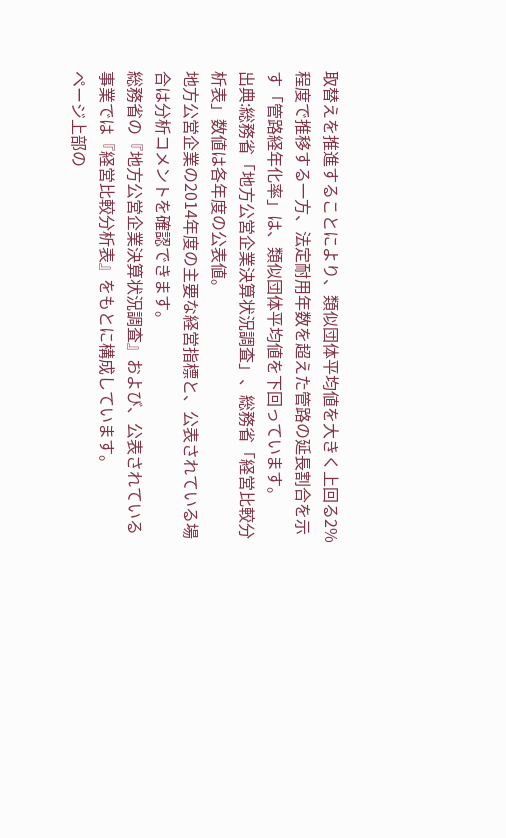取替えを推進することにより、類似団体平均値を大きく上回る2%程度で推移する一方、法定耐用年数を超えた管路の延長割合を示す「管路経年化率」は、類似団体平均値を下回っています。
出典:総務省「地方公営企業決算状況調査」、総務省「経営比較分析表」数値は各年度の公表値。
地方公営企業の2014年度の主要な経営指標と、公表されている場合は分析コメントを確認できます。
総務省の『地方公営企業決算状況調査』および、公表されている事業では『経営比較分析表』をもとに構成しています。
ページ上部の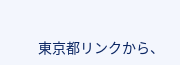東京都リンクから、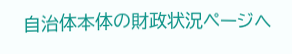自治体本体の財政状況ページへ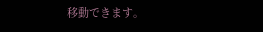移動できます。